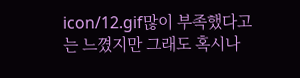icon/12.gif많이 부족했다고는 느꼈지만 그래도 혹시나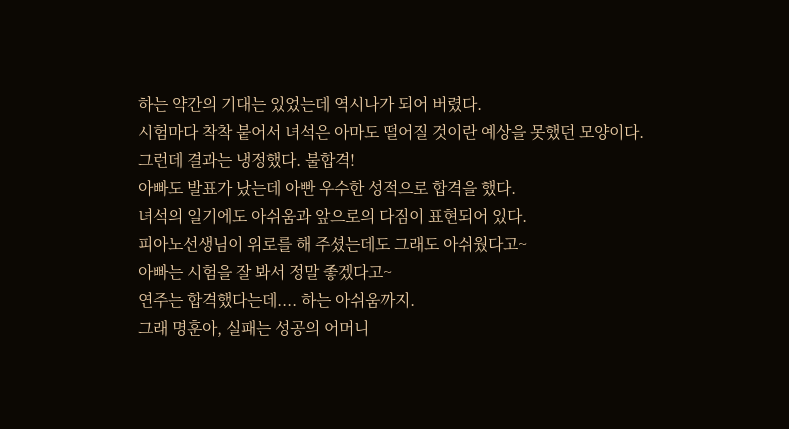하는 약간의 기대는 있었는데 역시나가 되어 버렸다.
시험마다 착착 붙어서 녀석은 아마도 떨어질 것이란 예상을 못했던 모양이다.
그런데 결과는 냉정했다. 불합격!
아빠도 발표가 났는데 아빤 우수한 성적으로 합격을 했다.
녀석의 일기에도 아쉬움과 앞으로의 다짐이 표현되어 있다.
피아노선생님이 위로를 해 주셨는데도 그래도 아쉬웠다고~
아빠는 시험을 잘 봐서 정말 좋겠다고~
연주는 합격했다는데.... 하는 아쉬움까지.
그래 명훈아, 실패는 성공의 어머니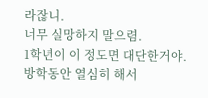라잖니.
너무 실망하지 말으렴.
1학년이 이 정도면 대단한거야.
방학동안 열심히 해서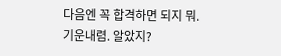다음엔 꼭 합격하면 되지 뭐.
기운내렴. 알았지?